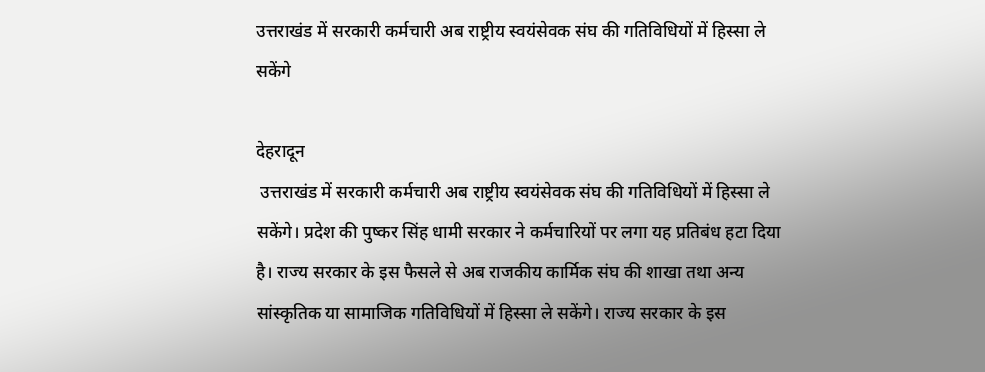उत्तराखंड में सरकारी कर्मचारी अब राष्ट्रीय स्वयंसेवक संघ की गतिविधियों में हिस्सा ले सकेंगे

देहरादून
 उत्तराखंड में सरकारी कर्मचारी अब राष्ट्रीय स्वयंसेवक संघ की गतिविधियों में हिस्सा ले सकेंगे। प्रदेश की पुष्कर सिंह धामी सरकार ने कर्मचारियों पर लगा यह प्रतिबंध हटा दिया है। राज्य सरकार के इस फैसले से अब राजकीय कार्मिक संघ की शाखा तथा अन्य सांस्कृतिक या सामाजिक गतिविधियों में हिस्सा ले सकेंगे। राज्य सरकार के इस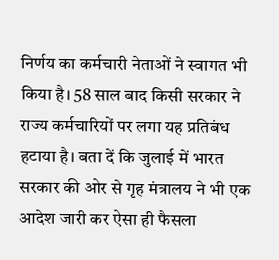निर्णय का कर्मचारी नेताओं ने स्वागत भी किया है। 58 साल बाद किसी सरकार ने राज्य कर्मचारियों पर लगा यह प्रतिबंध हटाया है। बता दें कि जुलाई में भारत सरकार की ओर से गृह मंत्रालय ने भी एक आदेश जारी कर ऐसा ही फैसला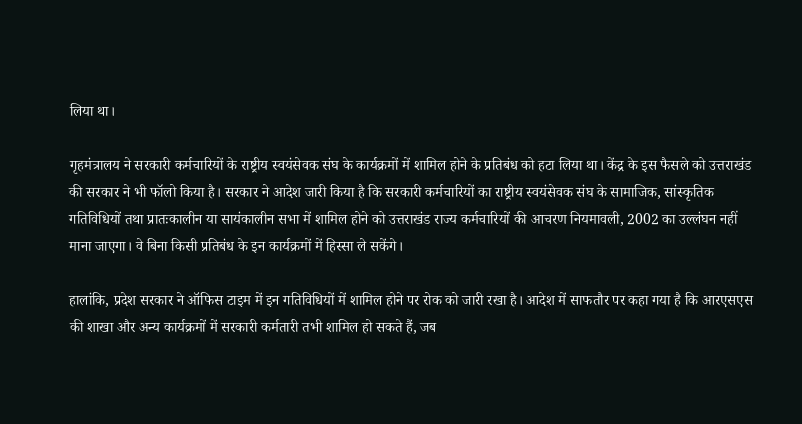लिया था।

गृहमंत्रालय ने सरकारी कर्मचारियों के राष्ट्रीय स्वयंसेवक संघ के कार्यक्रमों में शामिल होने के प्रतिबंध को हटा लिया था। केंद्र के इस फैसले को उत्तराखंड की सरकार ने भी फॉलो किया है। सरकार ने आदेश जारी किया है कि सरकारी कर्मचारियों का राष्ट्रीय स्वयंसेवक संघ के सामाजिक, सांस्कृतिक गतिविधियों तथा प्रातःकालीन या सायंकालीन सभा में शामिल होने को उत्तराखंड राज्य कर्मचारियों की आचरण नियमावली, 2002 का उल्लंघन नहीं माना जाएगा। वे बिना किसी प्रतिबंध के इन कार्यक्रमों में हिस्सा ले सकेंगे।

हालांकि, प्रदेश सरकार ने ऑफिस टाइम में इन गतिविधियों में शामिल होने पर रोक को जारी रखा है। आदेश में साफतौर पर कहा गया है कि आरएसएस की शाखा और अन्य कार्यक्रमों में सरकारी कर्मतारी तभी शामिल हो सकते हैं, जब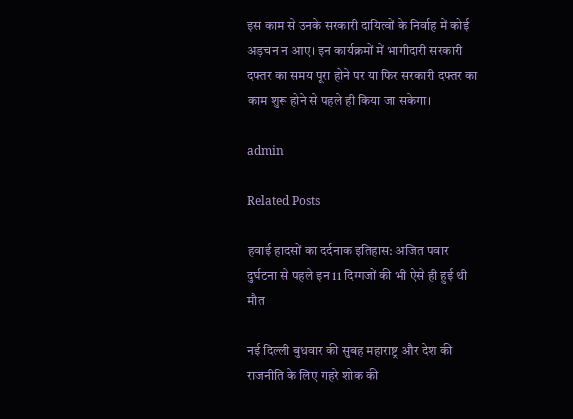इस काम से उनके सरकारी दायित्वों के निर्वाह में कोई अड़चन न आए। इन कार्यक्रमों में भागीदारी सरकारी दफ्तर का समय पूरा होने पर या फिर सरकारी दफ्तर का काम शुरू होने से पहले ही किया जा सकेगा।

admin

Related Posts

हवाई हादसों का दर्दनाक इतिहास: अजित पवार दुर्घटना से पहले इन 11 दिग्गजों की भी ऐसे ही हुई थी मौत

नई दिल्ली बुधवार की सुबह महाराष्ट्र और देश की राजनीति के लिए गहरे शोक की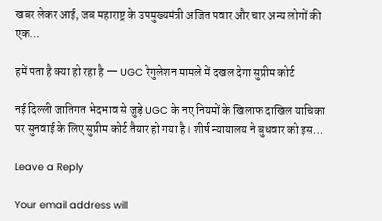खबर लेकर आई, जब महाराष्ट्र के उपमुख्यमंत्री अजित पवार और चार अन्य लोगों की एक…

हमें पता है क्या हो रहा है — UGC रेगुलेशन मामले में दखल देगा सुप्रीम कोर्ट

नई दिल्ली जातिगत भेदभाव से जुड़े UGC के नए नियमों के खिलाफ दाखिल याचिका पर सुनवाई के लिए सुप्रीम कोर्ट तैयार हो गया है। शीर्ष न्यायालय ने बुधवार को इस…

Leave a Reply

Your email address will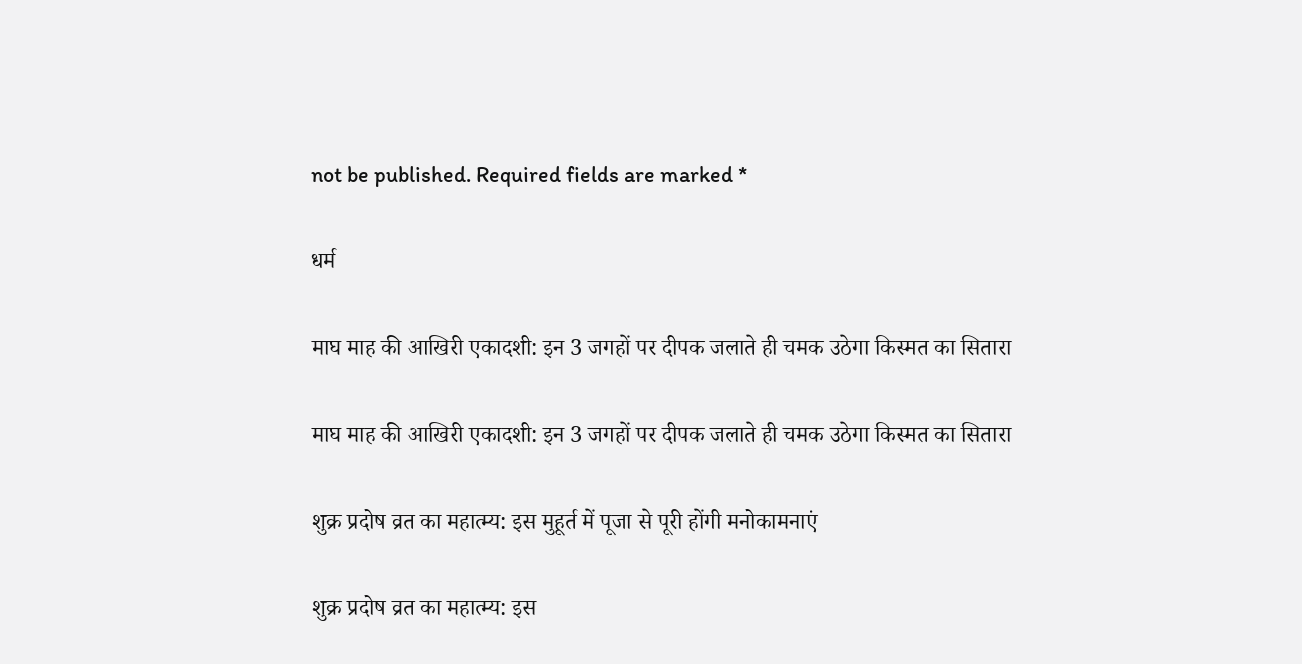not be published. Required fields are marked *

धर्म

माघ माह की आखिरी एकादशी: इन 3 जगहों पर दीपक जलाते ही चमक उठेगा किस्मत का सितारा

माघ माह की आखिरी एकादशी: इन 3 जगहों पर दीपक जलाते ही चमक उठेगा किस्मत का सितारा

शुक्र प्रदोष व्रत का महात्म्य: इस मुहूर्त में पूजा से पूरी होंगी मनोकामनाएं

शुक्र प्रदोष व्रत का महात्म्य: इस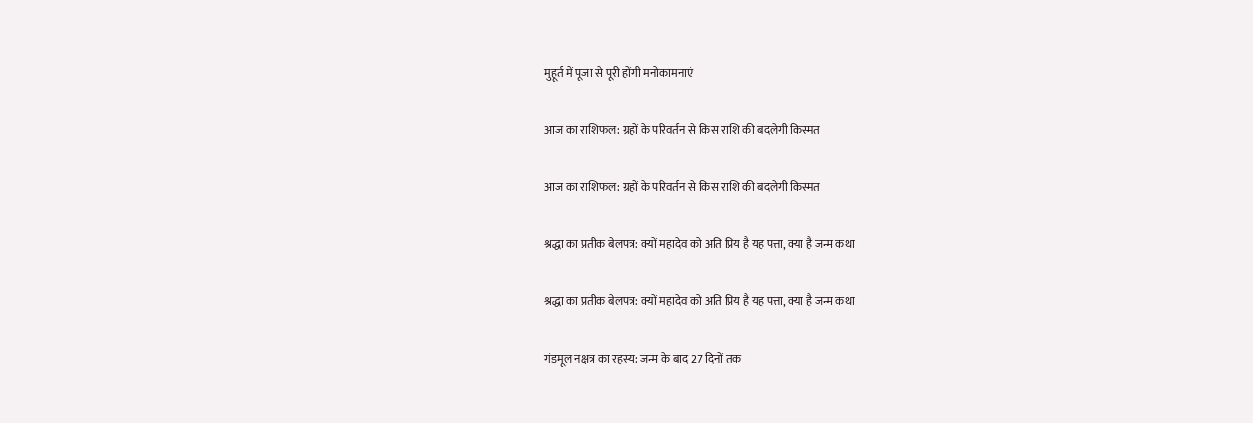मुहूर्त में पूजा से पूरी होंगी मनोकामनाएं

आज का राशिफल: ग्रहों के परिवर्तन से किस राशि की बदलेगी किस्मत

आज का राशिफल: ग्रहों के परिवर्तन से किस राशि की बदलेगी किस्मत

श्रद्धा का प्रतीक बेलपत्र: क्यों महादेव को अति प्रिय है यह पत्ता, क्या है जन्म कथा

श्रद्धा का प्रतीक बेलपत्र: क्यों महादेव को अति प्रिय है यह पत्ता, क्या है जन्म कथा

गंडमूल नक्षत्र का रहस्य: जन्म के बाद 27 दिनों तक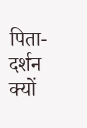पिता-दर्शन क्यों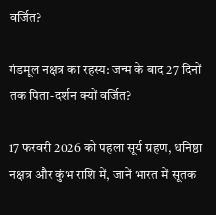वर्जित?

गंडमूल नक्षत्र का रहस्य: जन्म के बाद 27 दिनों तक पिता-दर्शन क्यों वर्जित?

17 फरवरी 2026 को पहला सूर्य ग्रहण, धनिष्ठा नक्षत्र और कुंभ राशि में, जानें भारत में सूतक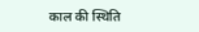काल की स्थिति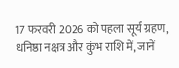17 फरवरी 2026 को पहला सूर्य ग्रहण, धनिष्ठा नक्षत्र और कुंभ राशि में, जानें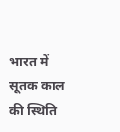भारत में सूतक काल की स्थिति